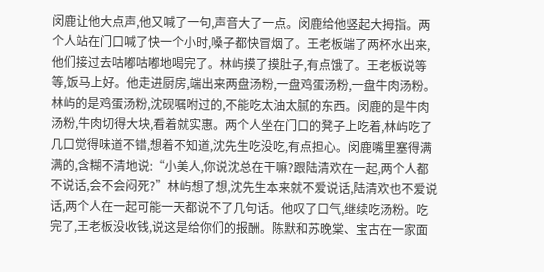闵鹿让他大点声,他又喊了一句,声音大了一点。闵鹿给他竖起大拇指。两个人站在门口喊了快一个小时,嗓子都快冒烟了。王老板端了两杯水出来,他们接过去咕嘟咕嘟地喝完了。林屿摸了摸肚子,有点饿了。王老板说等等,饭马上好。他走进厨房,端出来两盘汤粉,一盘鸡蛋汤粉,一盘牛肉汤粉。林屿的是鸡蛋汤粉,沈砚嘱咐过的,不能吃太油太腻的东西。闵鹿的是牛肉汤粉,牛肉切得大块,看着就实惠。两个人坐在门口的凳子上吃着,林屿吃了几口觉得味道不错,想着不知道,沈先生吃没吃,有点担心。闵鹿嘴里塞得满满的,含糊不清地说:“小美人,你说沈总在干嘛?跟陆清欢在一起,两个人都不说话,会不会闷死?”林屿想了想,沈先生本来就不爱说话,陆清欢也不爱说话,两个人在一起可能一天都说不了几句话。他叹了口气,继续吃汤粉。吃完了,王老板没收钱,说这是给你们的报酬。陈默和苏晚棠、宝古在一家面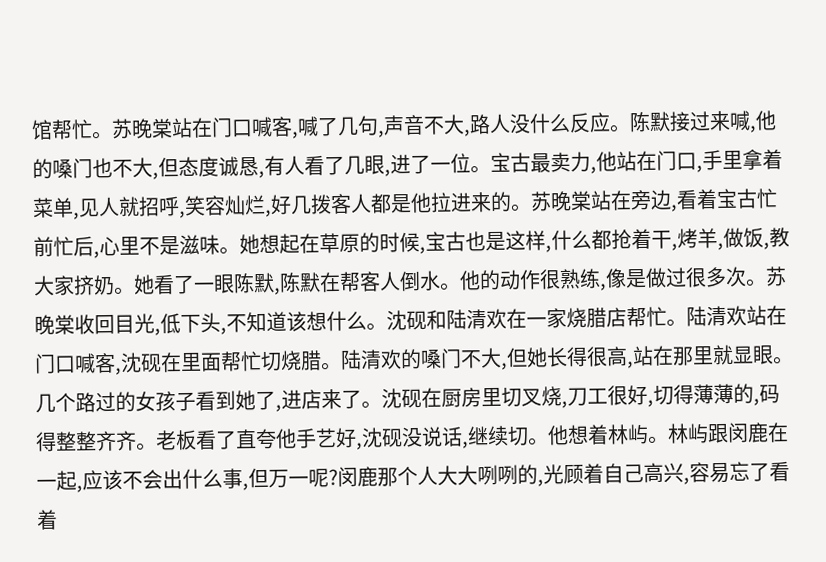馆帮忙。苏晚棠站在门口喊客,喊了几句,声音不大,路人没什么反应。陈默接过来喊,他的嗓门也不大,但态度诚恳,有人看了几眼,进了一位。宝古最卖力,他站在门口,手里拿着菜单,见人就招呼,笑容灿烂,好几拨客人都是他拉进来的。苏晚棠站在旁边,看着宝古忙前忙后,心里不是滋味。她想起在草原的时候,宝古也是这样,什么都抢着干,烤羊,做饭,教大家挤奶。她看了一眼陈默,陈默在帮客人倒水。他的动作很熟练,像是做过很多次。苏晚棠收回目光,低下头,不知道该想什么。沈砚和陆清欢在一家烧腊店帮忙。陆清欢站在门口喊客,沈砚在里面帮忙切烧腊。陆清欢的嗓门不大,但她长得很高,站在那里就显眼。几个路过的女孩子看到她了,进店来了。沈砚在厨房里切叉烧,刀工很好,切得薄薄的,码得整整齐齐。老板看了直夸他手艺好,沈砚没说话,继续切。他想着林屿。林屿跟闵鹿在一起,应该不会出什么事,但万一呢?闵鹿那个人大大咧咧的,光顾着自己高兴,容易忘了看着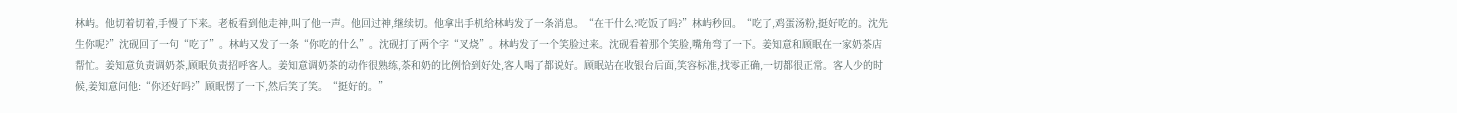林屿。他切着切着,手慢了下来。老板看到他走神,叫了他一声。他回过神,继续切。他拿出手机给林屿发了一条消息。“在干什么?吃饭了吗?”林屿秒回。“吃了,鸡蛋汤粉,挺好吃的。沈先生你呢?”沈砚回了一句“吃了”。林屿又发了一条“你吃的什么”。沈砚打了两个字“叉烧”。林屿发了一个笑脸过来。沈砚看着那个笑脸,嘴角弯了一下。姜知意和顾眠在一家奶茶店帮忙。姜知意负责调奶茶,顾眠负责招呼客人。姜知意调奶茶的动作很熟练,茶和奶的比例恰到好处,客人喝了都说好。顾眠站在收银台后面,笑容标准,找零正确,一切都很正常。客人少的时候,姜知意问他:“你还好吗?”顾眠愣了一下,然后笑了笑。“挺好的。”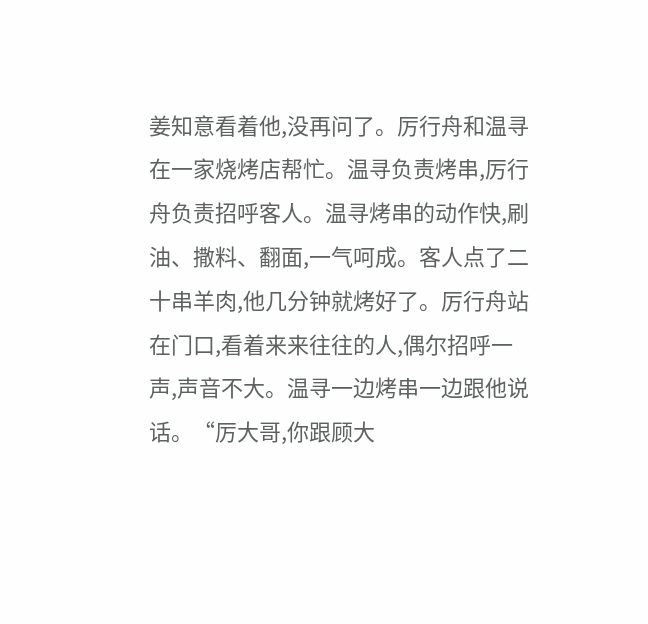姜知意看着他,没再问了。厉行舟和温寻在一家烧烤店帮忙。温寻负责烤串,厉行舟负责招呼客人。温寻烤串的动作快,刷油、撒料、翻面,一气呵成。客人点了二十串羊肉,他几分钟就烤好了。厉行舟站在门口,看着来来往往的人,偶尔招呼一声,声音不大。温寻一边烤串一边跟他说话。“厉大哥,你跟顾大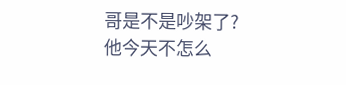哥是不是吵架了?他今天不怎么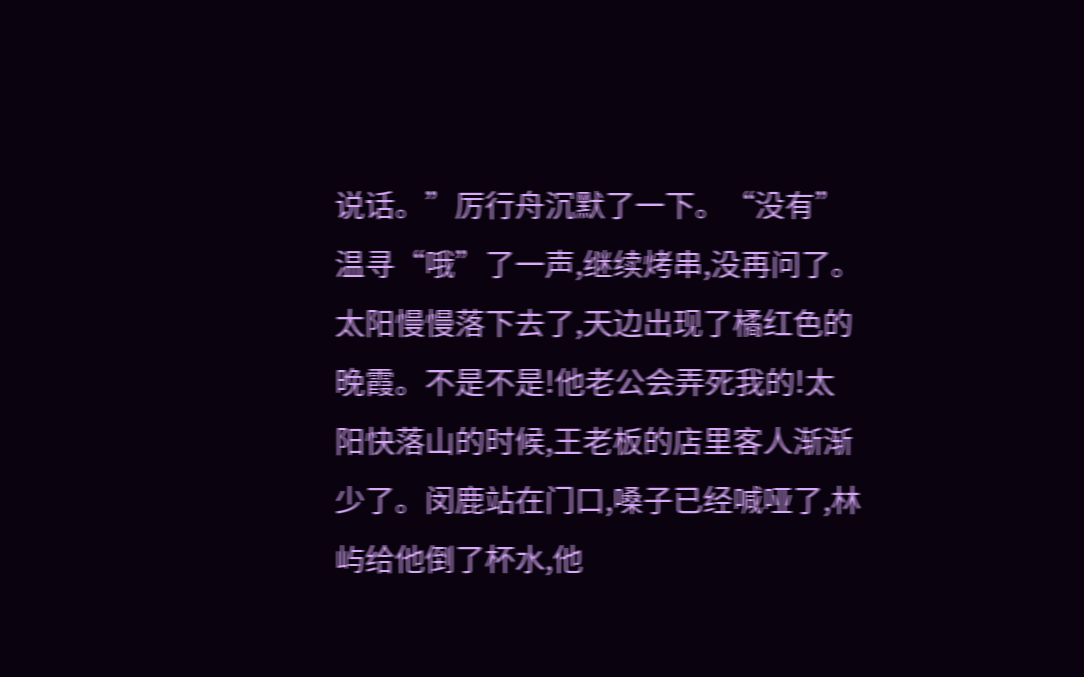说话。”厉行舟沉默了一下。“没有”温寻“哦”了一声,继续烤串,没再问了。太阳慢慢落下去了,天边出现了橘红色的晚霞。不是不是!他老公会弄死我的!太阳快落山的时候,王老板的店里客人渐渐少了。闵鹿站在门口,嗓子已经喊哑了,林屿给他倒了杯水,他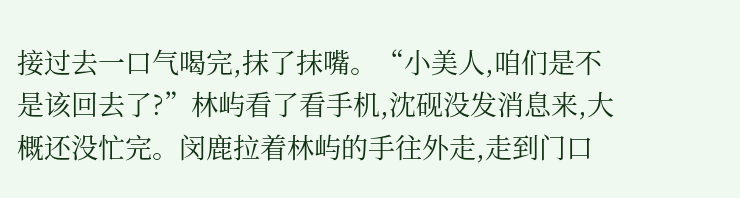接过去一口气喝完,抹了抹嘴。“小美人,咱们是不是该回去了?”林屿看了看手机,沈砚没发消息来,大概还没忙完。闵鹿拉着林屿的手往外走,走到门口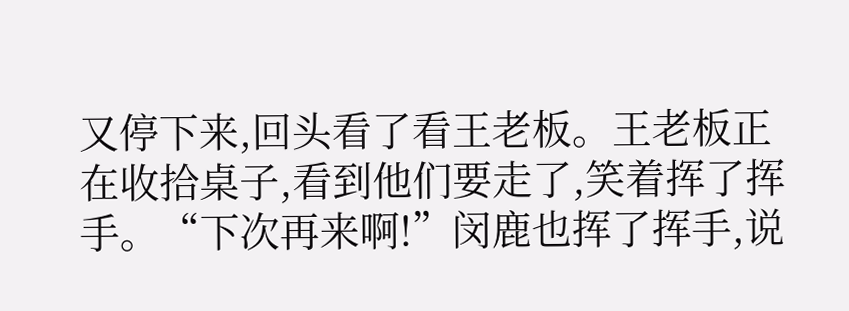又停下来,回头看了看王老板。王老板正在收拾桌子,看到他们要走了,笑着挥了挥手。“下次再来啊!”闵鹿也挥了挥手,说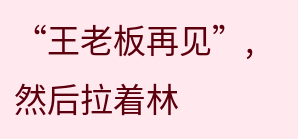“王老板再见”,然后拉着林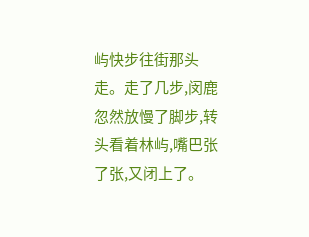屿快步往街那头走。走了几步,闵鹿忽然放慢了脚步,转头看着林屿,嘴巴张了张,又闭上了。